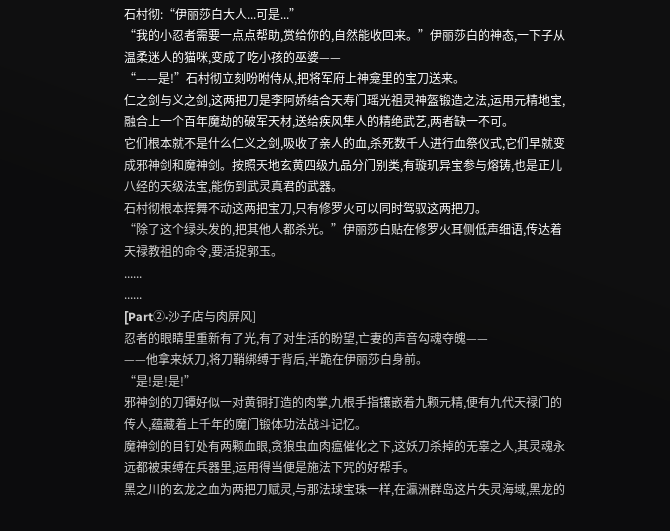石村彻:“伊丽莎白大人...可是...”
“我的小忍者需要一点点帮助,赏给你的,自然能收回来。”伊丽莎白的神态,一下子从温柔迷人的猫咪,变成了吃小孩的巫婆——
“——是!”石村彻立刻吩咐侍从,把将军府上神龛里的宝刀送来。
仁之剑与义之剑,这两把刀是李阿娇结合天寿门瑶光祖灵神盔锻造之法,运用元精地宝,融合上一个百年魔劫的破军天材,送给疾风隼人的精绝武艺,两者缺一不可。
它们根本就不是什么仁义之剑,吸收了亲人的血,杀死数千人进行血祭仪式,它们早就变成邪神剑和魔神剑。按照天地玄黄四级九品分门别类,有璇玑异宝参与熔铸,也是正儿八经的天级法宝,能伤到武灵真君的武器。
石村彻根本挥舞不动这两把宝刀,只有修罗火可以同时驾驭这两把刀。
“除了这个绿头发的,把其他人都杀光。”伊丽莎白贴在修罗火耳侧低声细语,传达着天禄教祖的命令,要活捉郭玉。
......
......
[Part②·沙子店与肉屏风]
忍者的眼睛里重新有了光,有了对生活的盼望,亡妻的声音勾魂夺魄——
——他拿来妖刀,将刀鞘绑缚于背后,半跪在伊丽莎白身前。
“是!是!是!”
邪神剑的刀镡好似一对黄铜打造的肉掌,九根手指镶嵌着九颗元精,便有九代天禄门的传人,蕴藏着上千年的魔门锻体功法战斗记忆。
魔神剑的目钉处有两颗血眼,贪狼虫血肉瘟催化之下,这妖刀杀掉的无辜之人,其灵魂永远都被束缚在兵器里,运用得当便是施法下咒的好帮手。
黑之川的玄龙之血为两把刀赋灵,与那法球宝珠一样,在瀛洲群岛这片失灵海域,黑龙的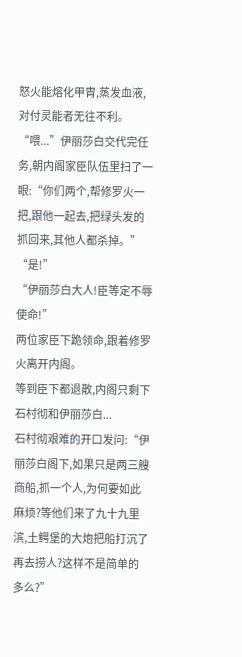怒火能熔化甲胄,蒸发血液,对付灵能者无往不利。
“喂...”伊丽莎白交代完任务,朝内阁家臣队伍里扫了一眼:“你们两个,帮修罗火一把,跟他一起去,把绿头发的抓回来,其他人都杀掉。”
“是!”
“伊丽莎白大人!臣等定不辱使命!”
两位家臣下跪领命,跟着修罗火离开内阁。
等到臣下都退散,内阁只剩下石村彻和伊丽莎白...
石村彻艰难的开口发问:“伊丽莎白阁下,如果只是两三艘商船,抓一个人,为何要如此麻烦?等他们来了九十九里滨,土鳄堡的大炮把船打沉了再去捞人?这样不是简单的多么?”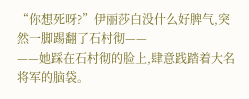“你想死呀?”伊丽莎白没什么好脾气,突然一脚踢翻了石村彻——
——她踩在石村彻的脸上,肆意践踏着大名将军的脑袋。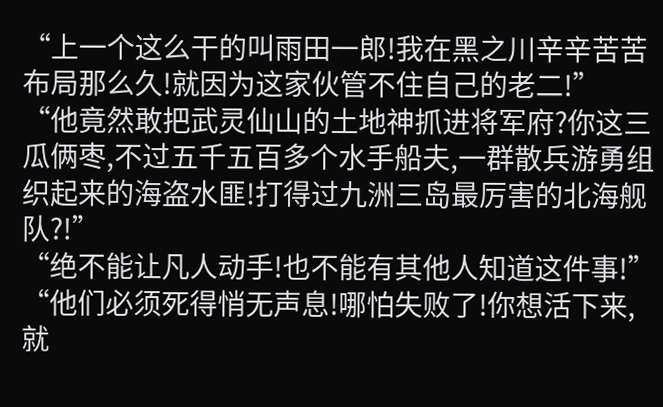“上一个这么干的叫雨田一郎!我在黑之川辛辛苦苦布局那么久!就因为这家伙管不住自己的老二!”
“他竟然敢把武灵仙山的土地神抓进将军府?你这三瓜俩枣,不过五千五百多个水手船夫,一群散兵游勇组织起来的海盗水匪!打得过九洲三岛最厉害的北海舰队?!”
“绝不能让凡人动手!也不能有其他人知道这件事!”
“他们必须死得悄无声息!哪怕失败了!你想活下来,就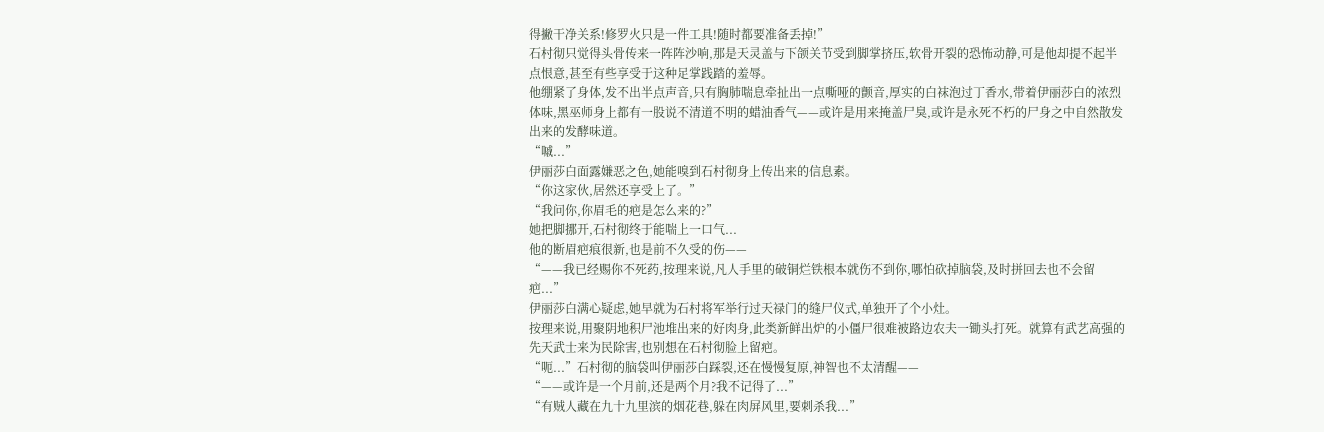得撇干净关系!修罗火只是一件工具!随时都要准备丢掉!”
石村彻只觉得头骨传来一阵阵沙响,那是天灵盖与下颌关节受到脚掌挤压,软骨开裂的恐怖动静,可是他却提不起半点恨意,甚至有些享受于这种足掌践踏的羞辱。
他绷紧了身体,发不出半点声音,只有胸肺喘息牵扯出一点嘶哑的颤音,厚实的白袜泡过丁香水,带着伊丽莎白的浓烈体味,黑巫师身上都有一股说不清道不明的蜡油香气——或许是用来掩盖尸臭,或许是永死不朽的尸身之中自然散发出来的发酵味道。
“嘁...”
伊丽莎白面露嫌恶之色,她能嗅到石村彻身上传出来的信息素。
“你这家伙,居然还享受上了。”
“我问你,你眉毛的疤是怎么来的?”
她把脚挪开,石村彻终于能喘上一口气...
他的断眉疤痕很新,也是前不久受的伤——
“——我已经赐你不死药,按理来说,凡人手里的破铜烂铁根本就伤不到你,哪怕砍掉脑袋,及时拼回去也不会留疤...”
伊丽莎白满心疑虑,她早就为石村将军举行过天禄门的缝尸仪式,单独开了个小灶。
按理来说,用聚阴地积尸池堆出来的好肉身,此类新鲜出炉的小僵尸很难被路边农夫一锄头打死。就算有武艺高强的先天武士来为民除害,也别想在石村彻脸上留疤。
“呃...”石村彻的脑袋叫伊丽莎白踩裂,还在慢慢复原,神智也不太清醒——
“——或许是一个月前,还是两个月?我不记得了...”
“有贼人藏在九十九里滨的烟花巷,躲在肉屏风里,要刺杀我...”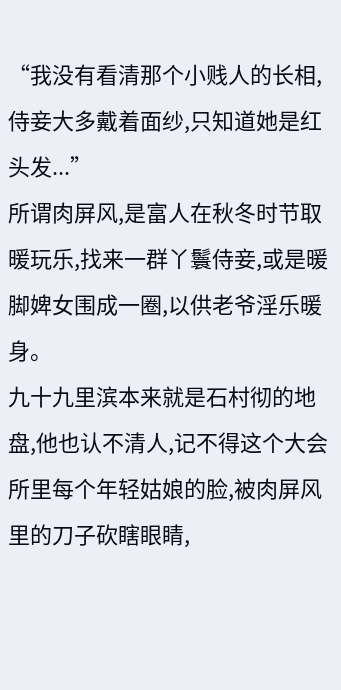“我没有看清那个小贱人的长相,侍妾大多戴着面纱,只知道她是红头发...”
所谓肉屏风,是富人在秋冬时节取暖玩乐,找来一群丫鬟侍妾,或是暖脚婢女围成一圈,以供老爷淫乐暖身。
九十九里滨本来就是石村彻的地盘,他也认不清人,记不得这个大会所里每个年轻姑娘的脸,被肉屏风里的刀子砍瞎眼睛,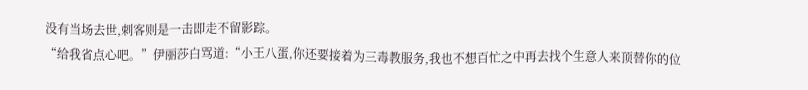没有当场去世,刺客则是一击即走不留影踪。
“给我省点心吧。”伊丽莎白骂道:“小王八蛋,你还要接着为三毒教服务,我也不想百忙之中再去找个生意人来顶替你的位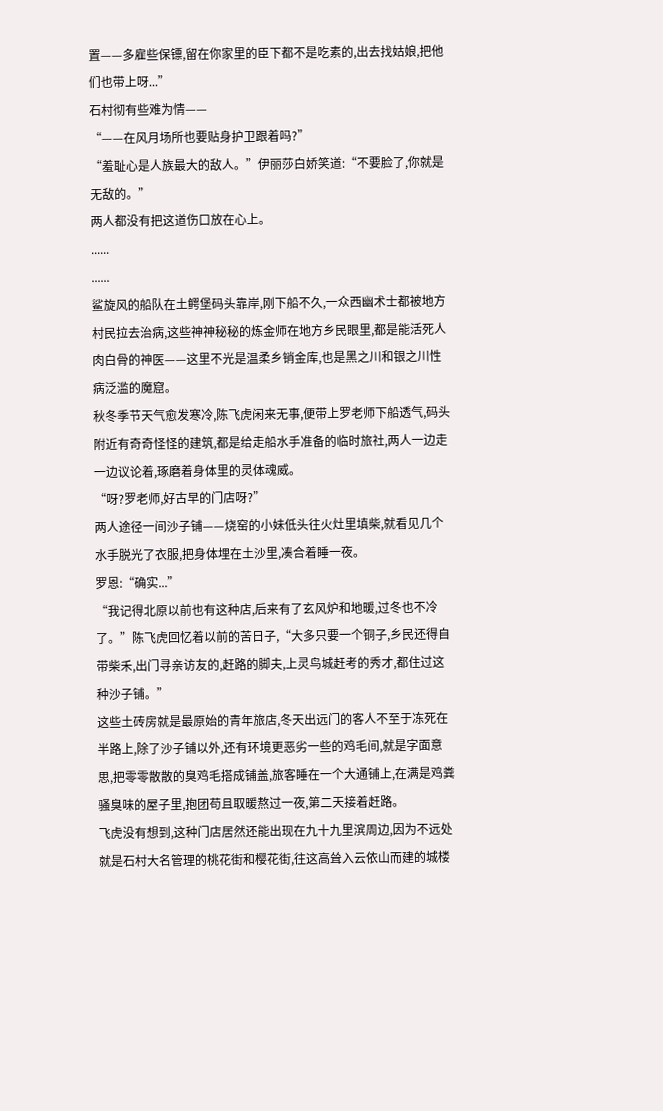置——多雇些保镖,留在你家里的臣下都不是吃素的,出去找姑娘,把他们也带上呀...”
石村彻有些难为情——
“——在风月场所也要贴身护卫跟着吗?”
“羞耻心是人族最大的敌人。”伊丽莎白娇笑道:“不要脸了,你就是无敌的。”
两人都没有把这道伤口放在心上。
......
......
鲨旋风的船队在土鳄堡码头靠岸,刚下船不久,一众西幽术士都被地方村民拉去治病,这些神神秘秘的炼金师在地方乡民眼里,都是能活死人肉白骨的神医——这里不光是温柔乡销金库,也是黑之川和银之川性病泛滥的魔窟。
秋冬季节天气愈发寒冷,陈飞虎闲来无事,便带上罗老师下船透气,码头附近有奇奇怪怪的建筑,都是给走船水手准备的临时旅社,两人一边走一边议论着,琢磨着身体里的灵体魂威。
“呀?罗老师,好古早的门店呀?”
两人途径一间沙子铺——烧窑的小妹低头往火灶里填柴,就看见几个水手脱光了衣服,把身体埋在土沙里,凑合着睡一夜。
罗恩:“确实...”
“我记得北原以前也有这种店,后来有了玄风炉和地暖,过冬也不冷了。”陈飞虎回忆着以前的苦日子,“大多只要一个铜子,乡民还得自带柴禾,出门寻亲访友的,赶路的脚夫,上灵鸟城赶考的秀才,都住过这种沙子铺。”
这些土砖房就是最原始的青年旅店,冬天出远门的客人不至于冻死在半路上,除了沙子铺以外,还有环境更恶劣一些的鸡毛间,就是字面意思,把零零散散的臭鸡毛搭成铺盖,旅客睡在一个大通铺上,在满是鸡粪骚臭味的屋子里,抱团苟且取暖熬过一夜,第二天接着赶路。
飞虎没有想到,这种门店居然还能出现在九十九里滨周边,因为不远处就是石村大名管理的桃花街和樱花街,往这高耸入云依山而建的城楼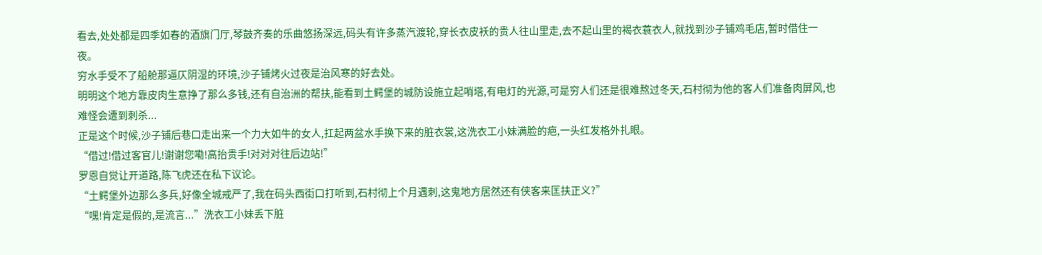看去,处处都是四季如春的酒旗门厅,琴鼓齐奏的乐曲悠扬深远,码头有许多蒸汽渡轮,穿长衣皮袄的贵人往山里走,去不起山里的褐衣蓑衣人,就找到沙子铺鸡毛店,暂时借住一夜。
穷水手受不了船舱那逼仄阴湿的环境,沙子铺烤火过夜是治风寒的好去处。
明明这个地方靠皮肉生意挣了那么多钱,还有自治洲的帮扶,能看到土鳄堡的城防设施立起哨塔,有电灯的光源,可是穷人们还是很难熬过冬天,石村彻为他的客人们准备肉屏风,也难怪会遭到刺杀...
正是这个时候,沙子铺后巷口走出来一个力大如牛的女人,扛起两盆水手换下来的脏衣裳,这洗衣工小妹满脸的疤,一头红发格外扎眼。
“借过!借过客官儿!谢谢您嘞!高抬贵手!对对对往后边站!”
罗恩自觉让开道路,陈飞虎还在私下议论。
“土鳄堡外边那么多兵,好像全城戒严了,我在码头西街口打听到,石村彻上个月遇刺,这鬼地方居然还有侠客来匡扶正义?”
“嘿!肯定是假的,是流言...”洗衣工小妹丢下脏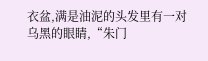衣盆,满是油泥的头发里有一对乌黑的眼睛,“朱门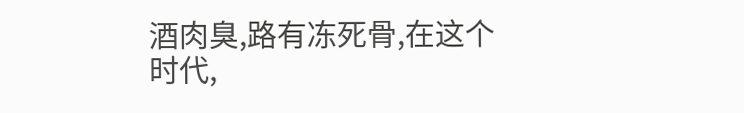酒肉臭,路有冻死骨,在这个时代,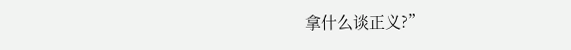拿什么谈正义?”